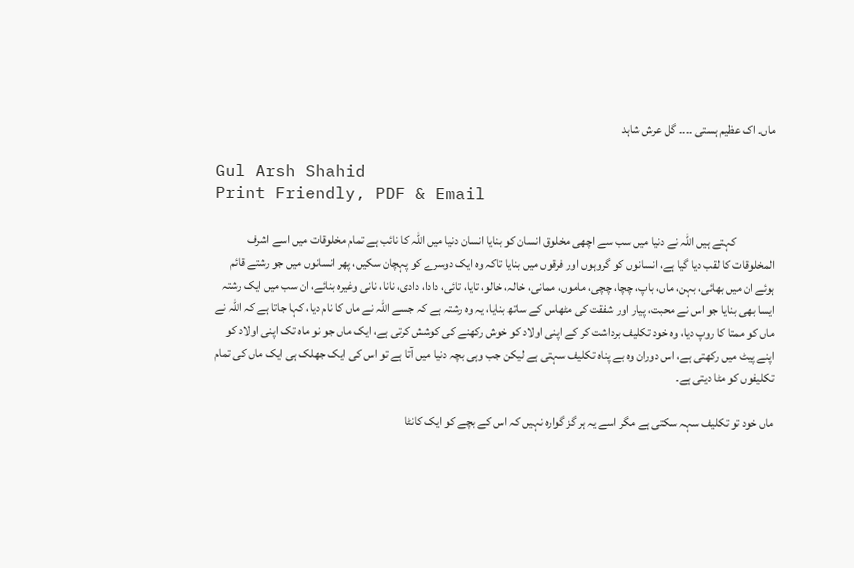ماں۔ اک عظیم ہستی ۔۔۔۔ گل عرش شاہد

Gul Arsh Shahid
Print Friendly, PDF & Email

                کہتے ہیں اللہ نے دنیا میں سب سے اچھی مخلوق انسان کو بنایا انسان دنیا ميں اللہ کا نائب ہے تمام مخلوقات میں اسے اشرف المخلوقات کا لقب دیا گیا ہے، انسانوں کو گروہوں اور فرقوں میں بنایا تاکہ وہ ایک دوسرے کو پہچان سکیں، پھر انسانوں میں جو رشتے قائم ہوئے ان میں بھائی، بہن، ماں، باپ، چچا، چچی، ماموں، ممانی، خالہ، خالو، تایا، تائی، دادا، دادی، نانا، نانی وغیرہ بنائے، ان سب ميں ایک رشتہ ایسا بھی بنایا جو اس نے محبت، پیار اور شفقت کی مٹھاس کے ساتھ بنایا، یہ وہ رشتہ ہے کہ جسے اللہ نے ماں کا نام دیا، کہا جاتا ہے کہ اللہ نے ماں کو ممتا کا روپ دیا، وہ خود تکلیف برداشت کر کے اپنی اولاد کو خوش رکھنے کی کوشش کرتی ہے، ایک ماں جو نو ماہ تک اپنی اولاد کو اپنے پیٹ میں رکھتی ہے، اس دوران وہ بے پناہ تکلیف سہتی ہے لیکن جب وہی بچہ دنیا میں آتا ہے تو اس کی ایک جھلک ہی ایک ماں کی تمام تکلیفوں کو مٹا دیتی ہے۔

ماں خود تو تکلیف سہہ سکتی ہے مگر اسے یہ ہر گز گوارہ نہیں کہ اس کے بچے کو ایک کانٹا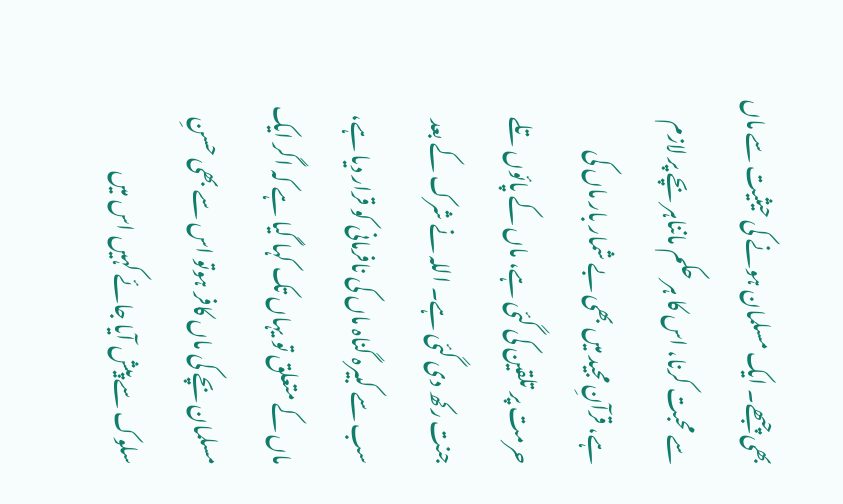بھی چبھے۔ ایک مسلمان ہونے کی حیثیت سے ماں سے محبت کرنا، اس کا ہر حکم مانناہر بچے پر لازم ہے، قرآنِ مجید میں بھی بے شمار بار ماں کی حرمت پر تلقین کی گئی ہے، ماں کے پائوں تلے جنت رکھ دی گئی ہے۔ اللہ نے شرک کے بعد سب سے کبیرہ گناہ ماں کی نافرمانی کو قرار دیا ہے، ماں کے متعلق تو یہاں تک کہا گیا ہے کہ اگر ایک مسلمان بچے کی ماں کافر ہوتو اس سے بھی حسنِ سلوک سے پیش آیا جائے کہیں اس میں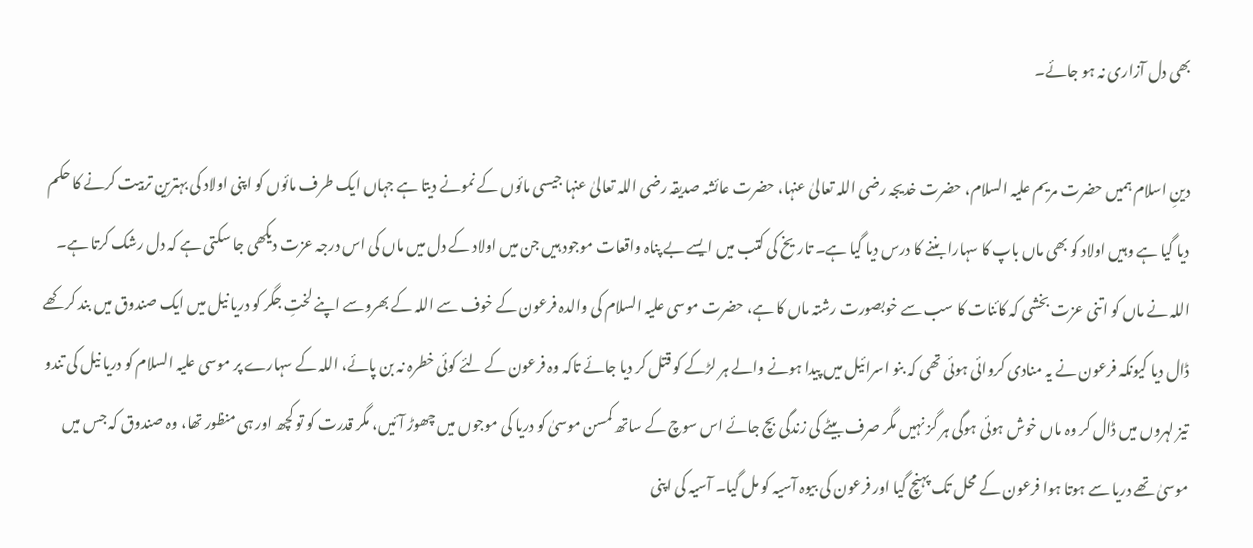بھی دل آزاری نہ ہو جائے۔

دینِ اسلام ہمیں حضرت مریم علیہ السلام، حضرت خدیجہ رضی اللہ تعالیٰ عنہا، حضرت عائشہ صدیقہ رضی اللہ تعالیٰ عنہا جیسی مائوں کے نمونے دیتا ہے جہاں ایک طرف مائوں کو اپنی اولاد کی بہترین تربیت کرنے کا حکم دیا گیا ہے وہیں اولاد کو بھی ماں باپ کا سہارا بننے کا درس دیا گیا ہے۔ تاریخ کی کتب میں ایسے بے پناہ واقعات موجود ہیں جن میں اولاد کے دل میں ماں کی اس درجہ عزت دیکھی جا سکتی ہے کہ دل رشک کرتا ہے۔ اللہ نے ماں کو اتنی عزت بخشی کہ کائنات کا سب سے خوبصورت رشتہ ماں کا ہے، حضرت موسی علیہ السلام کی والدہ فرعون کے خوف سے اللہ کے بھروسے اپنے لختِ جگر کو دریا نیل میں ایک صندوق میں بند کر کھے ڈال دیا کیونکہ فرعون نے یہ منادی کروائی ہوئی تھی کہ بنو اسرائیل میں پیدا ہونے والے ہر لڑکے کو قتل کر دیا جائے تاکہ وہ فرعون کے لئے کوئی خطرہ نہ بن پائے، اللہ کے سہارے پر موسی علیہ السلام کو دریا نیل کی تندو تیز لہروں ميں ڈال کر وہ ماں خوش ہوئی ہوگی ہر گز نہیں مگر صرف بیٹے کی زندگی بچ جائے اس سوچ کے ساتھ کمسن موسیٰ کو دریا کی موجوں میں چھوڑ آئیں، مگر قدرت کو تو کچھ اور ہی منظور تھا، وہ صندوق کہ جس میں موسیٰ تھے دریا سے ہوتا ہوا فرعون کے محل تک پہنچ گیا اور فرعون کی بیوہ آسیہ کو مل گیا۔ آسیہ کی اپنی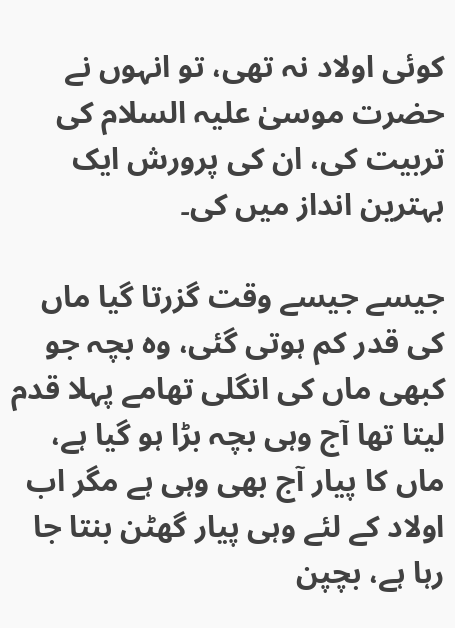کوئی اولاد نہ تھی، تو انہوں نے حضرت موسیٰ علیہ السلام کی تربیت کی، ان کی پرورش ایک بہترین انداز میں کی۔

جیسے جیسے وقت گزرتا گیا ماں کی قدر کم ہوتی گئی، وہ بچہ جو کبھی ماں کی انگلی تھامے پہلا قدم لیتا تھا آج وہی بچہ بڑا ہو گیا ہے، ماں کا پیار آج بھی وہی ہے مگر اب اولاد کے لئے وہی پیار گھٹن بنتا جا رہا ہے، بچپن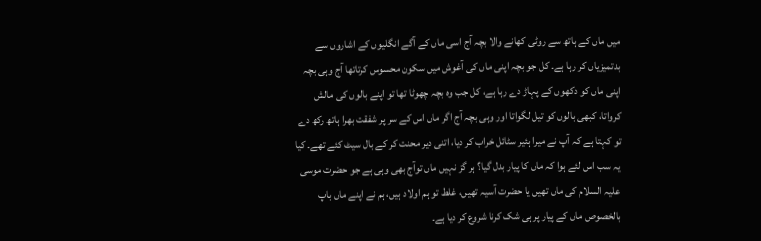میں ماں کے ہاتھ سے روٹی کھانے والا بچہ آج اسی ماں کے آگے انگلیوں کے اشاروں سے بدتمیزیاں کر رہا ہے۔ کل جو بچہ اپنی ماں کی آغوش میں سکون محسوس کرتاتھا آج وہی بچہ اپنی ماں کو دکھوں کے پہاڑ دے رہا ہے، کل جب وہ بچہ چھوٹا تھا تو اپنے بالوں کی مالش کرواتا، کبھی بالوں کو تیل لگواتا اور وہی بچہ آج اگر ماں اس کے سر پر شفقت بھرا ہاتھ رکھ دے تو کہتا ہے کہ آپ نے میرا ہئیر سٹائل خراب کر دیا، اتنی دیر محنت کر کے بال سیٹ کئے تھے۔ کیا یہ سب اس لئے ہوا کہ ماں کا پیار بدل گیا؟ ہر گز نہیں ماں توآج بھی وہی ہے جو حضرت موسی علیہ السلام کی ماں تھیں یا حضرت آسیہ تھیں، غلط تو ہم اولاد ہیں، ہم نے اپنے ماں باپ بالخصوص ماں کے پیار پر ہی شک کرنا شروع کر دیا ہے۔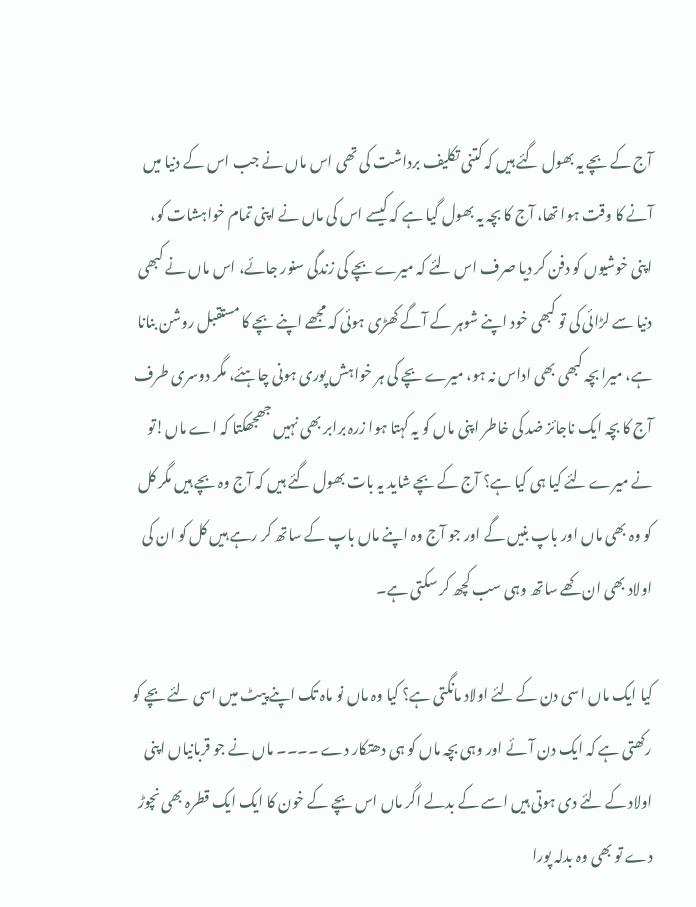آج کے بچے یہ بھول گئے ہیں کہ کتنی تکلیف برداشت کی تھی اس ماں نے جب اس کے دنیا میں آنے کا وقت ہوا تھا، آج کا بچہ یہ بھول گیا ہے کہ کیسے اس کی ماں نے اپنی تمام خواہشات کو، اپنی خوشیوں کو دفن کر دیا صرف اس لئے کہ میرے بچے کی زندگی سنور جائے، اس ماں نے کبھی دنیا سے لڑائی کی تو کبھی خود اپنے شوہر کے آگے کھڑی ہوئی کہ مجھے اپنے بچے کا مستقبل روشن بنانا ہے، میرا بچہ کبھی بھی اداس نہ ہو، میرے بچے کی ہر خواہش پوری ہونی چاہئے، مگر دوسری طرف آج کا بچہ ایک ناجائز ضد کی خاطر اپنی ماں کو یہ کہتا ہوا زرہ برابر بھی نہیں جھجھکتا کہ اے ماں!تو نے میرے لئے کیا ہی کیا ہے؟ آج کے بچے شاید یہ بات بھول گئے ہیں کہ آج وہ بچے ہیں مگر کل کو وہ بھی ماں اور باپ بنیں گے اور جو آج وہ اپنے ماں باپ کے ساتھ کر رہے ہیں کل کو ان کی اولاد بھی ان کھے ساتھ وہی سب کچھ کر سکتی ہے۔

کیا ایک ماں اسی دن کے لئے اولاد مانگتی ہے؟ کیا وہ ماں نو ماہ تک اپنے پیٹ ميں اسی لئے بچے کو رکھتی ہے کہ ایک دن آئے اور وہی بچہ ماں کو ہی دھتکار دے ۔۔۔۔ ماں نے جو قربانیاں اپنی اولاد کے لئے دی ہوتی ہیں اسے کے بدلے اگر ماں اس بچے کے خون کا ایک ایک قطرہ بھی نچوڑ دے تو بھی وہ بدلہ پورا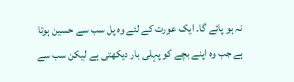نہ ہو پائے گا۔ ایک عورت کے لئے وہ پل سب سے حسین ہوتا ہے جب وہ اپنے بچے کو پہلی بار دیکھتی ہے لیکن سب سے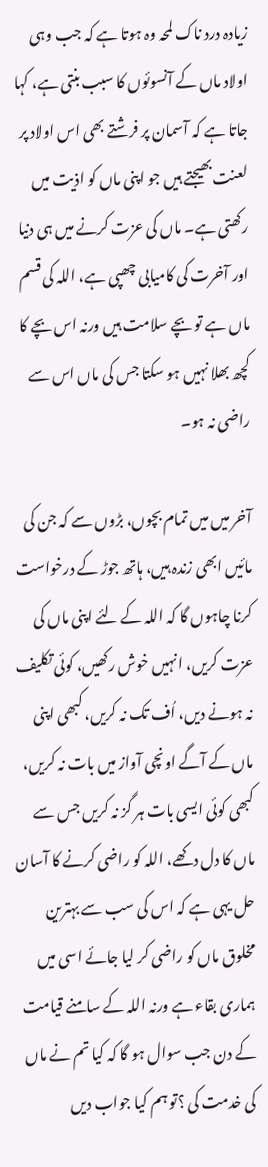زیادہ درد ناک لمحہ وہ ہوتا ہے کہ جب وہی اولاد ماں کے آنسوئوں کا سبب بنتی ہے، کہا جاتا ہے کہ آسمان پر فرشتے بھی اس اولاد پر لعنت بھیجتے ہیں جو اپنی ماں کو اذیت میں رکھتی ہے۔ ماں کی عزت کرنے میں ہی دنیا اور آخرت کی کامیابی چھپی ہے، اللہ کی قسم ماں ہے تو بچے سلامت ہیں ورنہ اس بچے کا کچھ بھلا نہیں ہو سکتا جس کی ماں اس سے راضی نہ ہو۔

آخر میں میں تمام بچوں، بڑوں سے کہ جن کی مائیں ابھی زندہ ہیں، ہاتھ جوڑ کے درخواست کرنا چاہوں گا کہ اللہ کے لئے اپنی ماں کی عزت کریں، انہیں خوش رکھیں، کوئی تکلیف نہ ہونے دیں، اُف تک نہ کریں، کبھی اپنی ماں کے آگے اونچی آواز میں بات نہ کریں، کبھی کوئی ایسی بات ہر گز نہ کریں جس سے ماں کا دل دکھے، اللہ کو راضی کرنے کا آسان حل یہی ہے کہ اس کی سب سے بہترین مخلوق ماں کو راضی کر لیا جائے اسی میں ہماری بقاء ہے ورنہ اللہ کے سامنے قیامت کے دن جب سوال ہو گا کہ کیا تم نے ماں کی خدمت کی ؟تو ہم کیا جواب دیں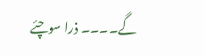گے۔۔۔۔ ذرا سوچئے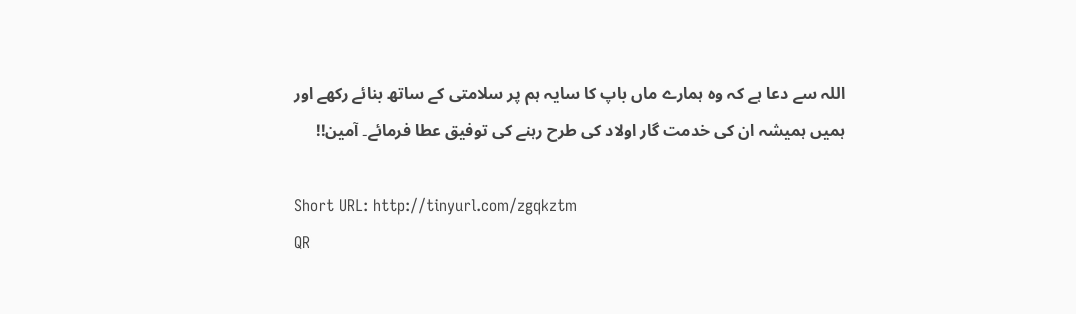اللہ سے دعا ہے کہ وہ ہمارے ماں باپ کا سایہ ہم پر سلامتی کے ساتھ بنائے رکھے اور ہمیں ہمیشہ ان کی خدمت گار اولاد کی طرح رہنے کی توفیق عطا فرمائے۔ آمین!!

Short URL: http://tinyurl.com/zgqkztm
QR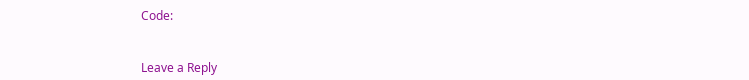Code:


Leave a Reply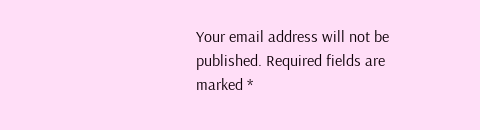Your email address will not be published. Required fields are marked *